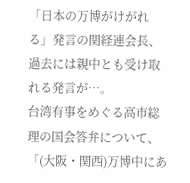「日本の万博がけがれる」発言の関経連会長、過去には親中とも受け取れる発言が…。
台湾有事をめぐる高市総理の国会答弁について、「(大阪・関西)万博中にあ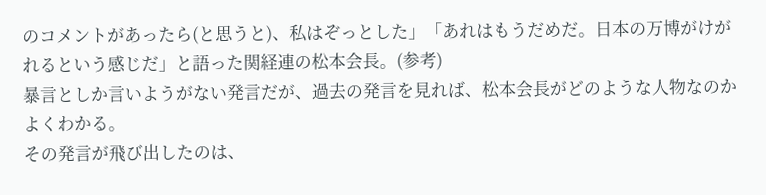のコメントがあったら(と思うと)、私はぞっとした」「あれはもうだめだ。日本の万博がけがれるという感じだ」と語った関経連の松本会長。(参考)
暴言としか言いようがない発言だが、過去の発言を見れば、松本会長がどのような人物なのかよくわかる。
その発言が飛び出したのは、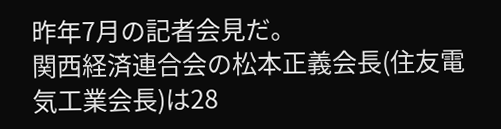昨年7月の記者会見だ。
関西経済連合会の松本正義会長(住友電気工業会長)は28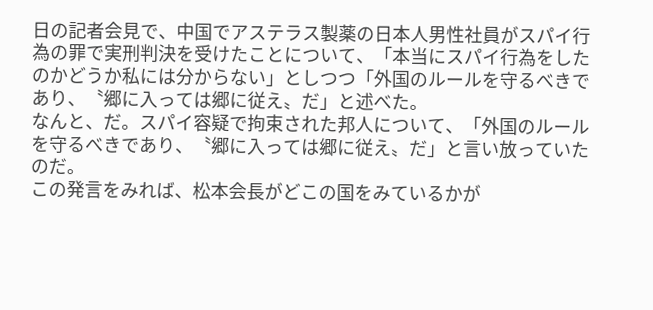日の記者会見で、中国でアステラス製薬の日本人男性社員がスパイ行為の罪で実刑判決を受けたことについて、「本当にスパイ行為をしたのかどうか私には分からない」としつつ「外国のルールを守るべきであり、〝郷に入っては郷に従え〟だ」と述べた。
なんと、だ。スパイ容疑で拘束された邦人について、「外国のルールを守るべきであり、〝郷に入っては郷に従え〟だ」と言い放っていたのだ。
この発言をみれば、松本会長がどこの国をみているかが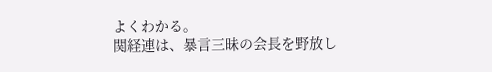よくわかる。
関経連は、暴言三昧の会長を野放し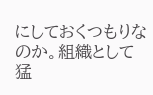にしておくつもりなのか。組織として猛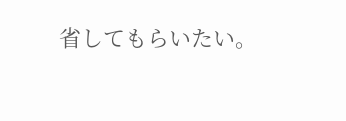省してもらいたい。